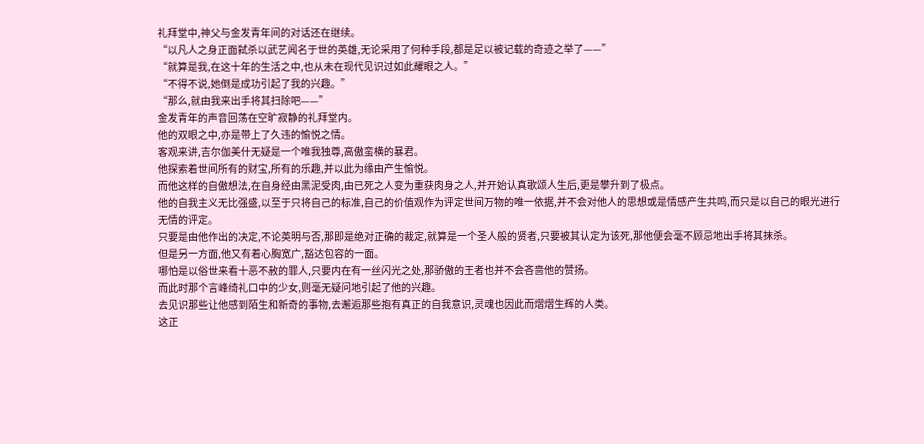礼拜堂中,神父与金发青年间的对话还在继续。
“以凡人之身正面弑杀以武艺闻名于世的英雄,无论采用了何种手段,都是足以被记载的奇迹之举了——”
“就算是我,在这十年的生活之中,也从未在现代见识过如此耀眼之人。”
“不得不说,她倒是成功引起了我的兴趣。”
“那么,就由我来出手将其扫除吧——”
金发青年的声音回荡在空旷寂静的礼拜堂内。
他的双眼之中,亦是带上了久违的愉悦之情。
客观来讲,吉尔伽美什无疑是一个唯我独尊,高傲蛮横的暴君。
他探索着世间所有的财宝,所有的乐趣,并以此为缘由产生愉悦。
而他这样的自傲想法,在自身经由黑泥受肉,由已死之人变为重获肉身之人,并开始认真歌颂人生后,更是攀升到了极点。
他的自我主义无比强盛,以至于只将自己的标准,自己的价值观作为评定世间万物的唯一依据,并不会对他人的思想或是情感产生共鸣,而只是以自己的眼光进行无情的评定。
只要是由他作出的决定,不论英明与否,那即是绝对正确的裁定,就算是一个圣人般的贤者,只要被其认定为该死,那他便会毫不顾忌地出手将其抹杀。
但是另一方面,他又有着心胸宽广,豁达包容的一面。
哪怕是以俗世来看十恶不赦的罪人,只要内在有一丝闪光之处,那骄傲的王者也并不会吝啬他的赞扬。
而此时那个言峰绮礼口中的少女,则毫无疑问地引起了他的兴趣。
去见识那些让他感到陌生和新奇的事物,去邂逅那些抱有真正的自我意识,灵魂也因此而熠熠生辉的人类。
这正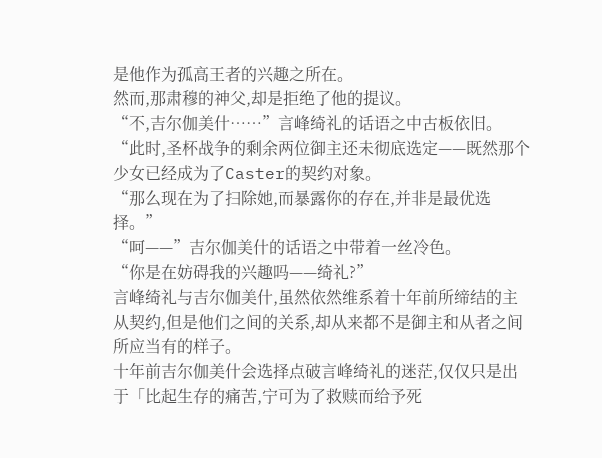是他作为孤高王者的兴趣之所在。
然而,那肃穆的神父,却是拒绝了他的提议。
“不,吉尔伽美什……”言峰绮礼的话语之中古板依旧。
“此时,圣杯战争的剩余两位御主还未彻底选定——既然那个少女已经成为了Caster的契约对象。
“那么现在为了扫除她,而暴露你的存在,并非是最优选择。”
“呵——”吉尔伽美什的话语之中带着一丝冷色。
“你是在妨碍我的兴趣吗——绮礼?”
言峰绮礼与吉尔伽美什,虽然依然维系着十年前所缔结的主从契约,但是他们之间的关系,却从来都不是御主和从者之间所应当有的样子。
十年前吉尔伽美什会选择点破言峰绮礼的迷茫,仅仅只是出于「比起生存的痛苦,宁可为了救赎而给予死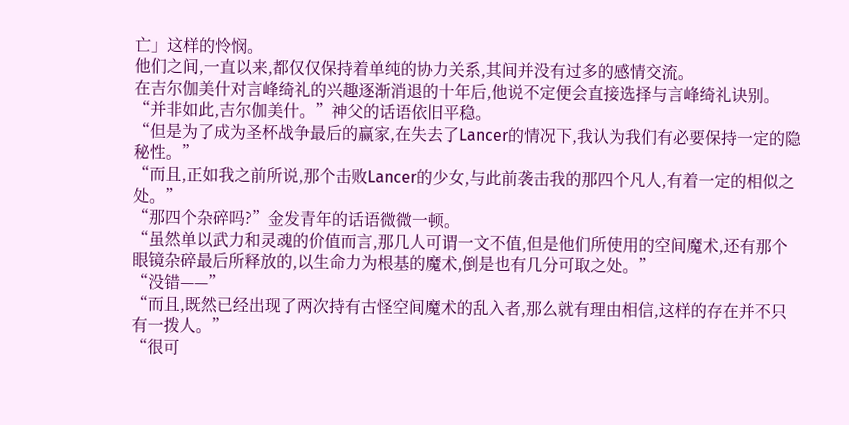亡」这样的怜悯。
他们之间,一直以来,都仅仅保持着单纯的协力关系,其间并没有过多的感情交流。
在吉尔伽美什对言峰绮礼的兴趣逐渐消退的十年后,他说不定便会直接选择与言峰绮礼诀别。
“并非如此,吉尔伽美什。”神父的话语依旧平稳。
“但是为了成为圣杯战争最后的赢家,在失去了Lancer的情况下,我认为我们有必要保持一定的隐秘性。”
“而且,正如我之前所说,那个击败Lancer的少女,与此前袭击我的那四个凡人,有着一定的相似之处。”
“那四个杂碎吗?”金发青年的话语微微一顿。
“虽然单以武力和灵魂的价值而言,那几人可谓一文不值,但是他们所使用的空间魔术,还有那个眼镜杂碎最后所释放的,以生命力为根基的魔术,倒是也有几分可取之处。”
“没错——”
“而且,既然已经出现了两次持有古怪空间魔术的乱入者,那么就有理由相信,这样的存在并不只有一拨人。”
“很可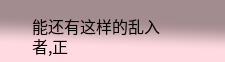能还有这样的乱入者,正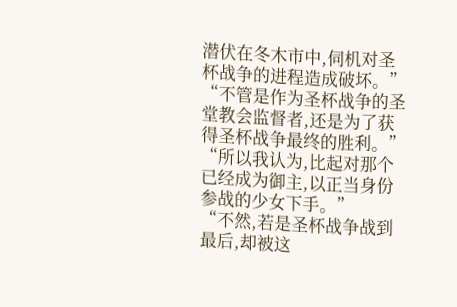潜伏在冬木市中,伺机对圣杯战争的进程造成破坏。”
“不管是作为圣杯战争的圣堂教会监督者,还是为了获得圣杯战争最终的胜利。”
“所以我认为,比起对那个已经成为御主,以正当身份参战的少女下手。”
“不然,若是圣杯战争战到最后,却被这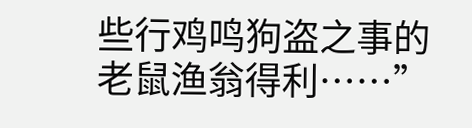些行鸡鸣狗盗之事的老鼠渔翁得利……”